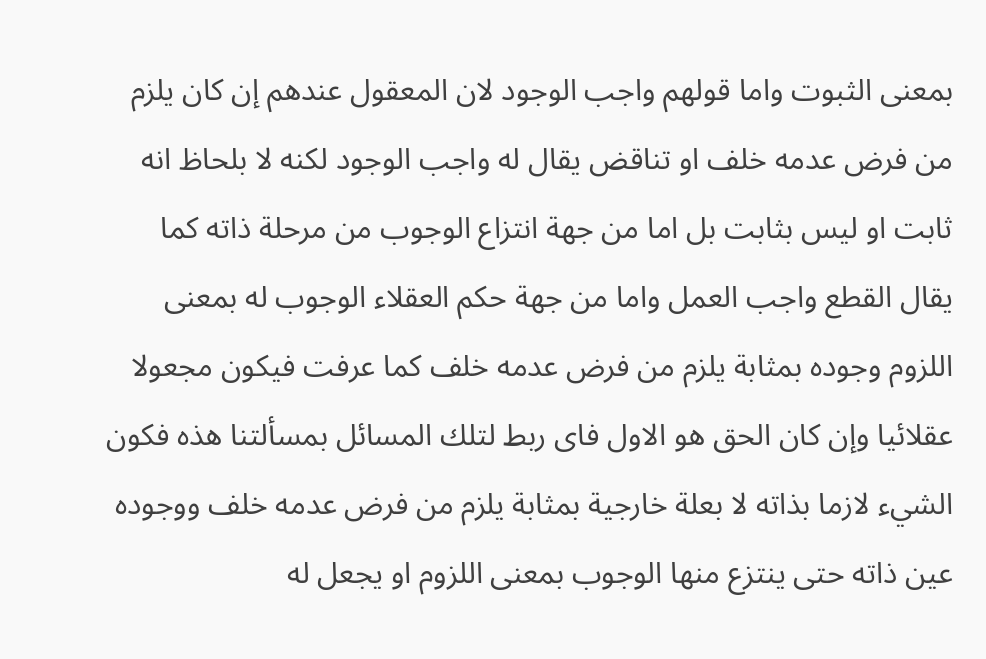بمعنى الثبوت واما قولهم واجب الوجود لان المعقول عندهم إن كان يلزم من فرض عدمه خلف او تناقض يقال له واجب الوجود لكنه لا بلحاظ انه ثابت او ليس بثابت بل اما من جهة انتزاع الوجوب من مرحلة ذاته كما يقال القطع واجب العمل واما من جهة حكم العقلاء الوجوب له بمعنى اللزوم وجوده بمثابة يلزم من فرض عدمه خلف كما عرفت فيكون مجعولا عقلائيا وإن كان الحق هو الاول فاى ربط لتلك المسائل بمسألتنا هذه فكون الشيء لازما بذاته لا بعلة خارجية بمثابة يلزم من فرض عدمه خلف ووجوده عين ذاته حتى ينتزع منها الوجوب بمعنى اللزوم او يجعل له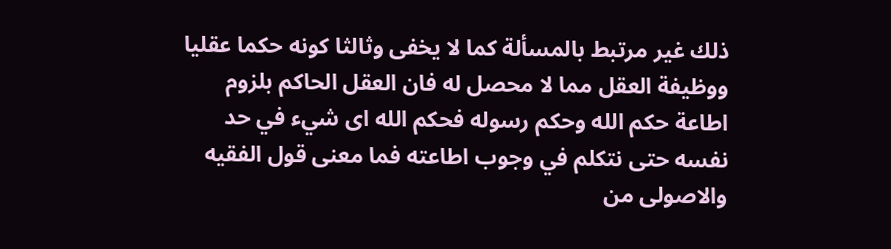ذلك غير مرتبط بالمسألة كما لا يخفى وثالثا كونه حكما عقليا ووظيفة العقل مما لا محصل له فان العقل الحاكم بلزوم اطاعة حكم الله وحكم رسوله فحكم الله اى شيء في حد نفسه حتى نتكلم في وجوب اطاعته فما معنى قول الفقيه والاصولى من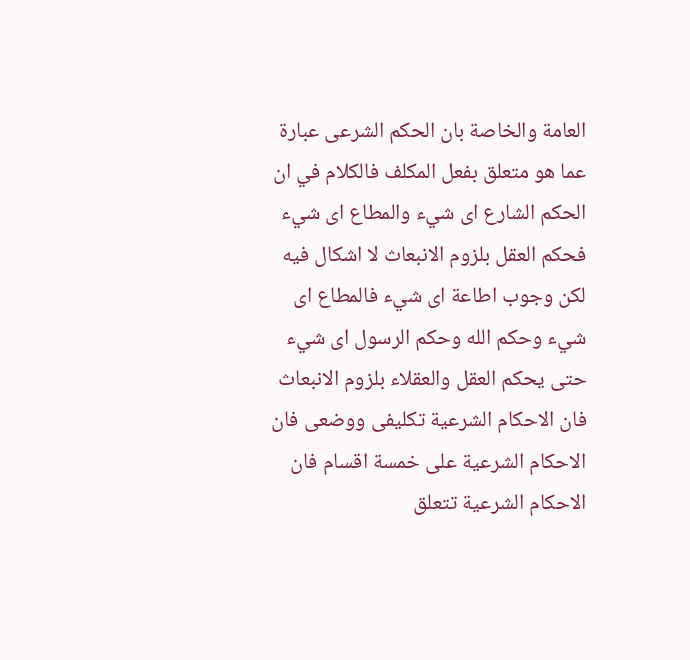العامة والخاصة بان الحكم الشرعى عبارة عما هو متعلق بفعل المكلف فالكلام في ان الحكم الشارع اى شيء والمطاع اى شيء فحكم العقل بلزوم الانبعاث لا اشكال فيه لكن وجوب اطاعة اى شيء فالمطاع اى شيء وحكم الله وحكم الرسول اى شيء حتى يحكم العقل والعقلاء بلزوم الانبعاث فان الاحكام الشرعية تكليفى ووضعى فان الاحكام الشرعية على خمسة اقسام فان الاحكام الشرعية تتعلق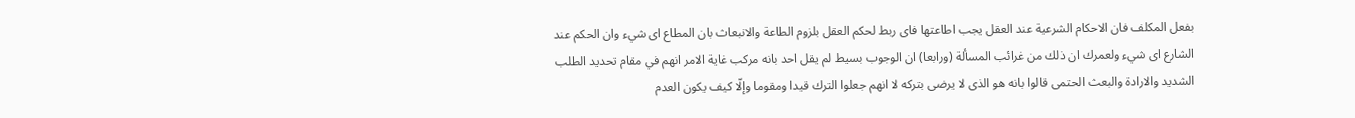بفعل المكلف فان الاحكام الشرعية عند العقل يجب اطاعتها فاى ربط لحكم العقل بلزوم الطاعة والانبعاث بان المطاع اى شيء وان الحكم عند الشارع اى شيء ولعمرك ان ذلك من غرائب المسألة (ورابعا) ان الوجوب بسيط لم يقل احد بانه مركب غاية الامر انهم في مقام تحديد الطلب الشديد والارادة والبعث الحتمى قالوا بانه هو الذى لا يرضى بتركه لا انهم جعلوا الترك قيدا ومقوما وإلّا كيف يكون العدم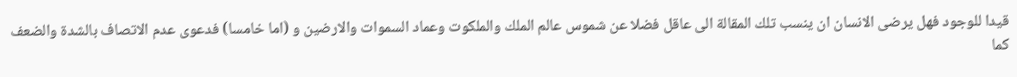قيدا للوجود فهل يرضى الانسان ان ينسب تلك المقالة الى عاقل فضلا عن شموس عالم الملك والملكوت وعماد السموات والارضين و (اما خامسا) فدعوى عدم الاتصاف بالشدة والضعف كما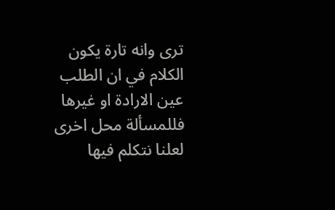ترى وانه تارة يكون الكلام في ان الطلب عين الارادة او غيرها فللمسألة محل اخرى لعلنا نتكلم فيها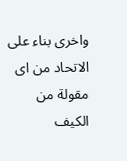واخرى بناء على الاتحاد من اى مقولة من الكيف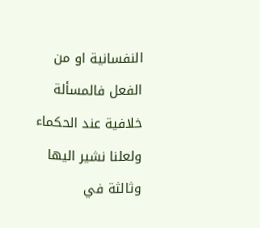النفسانية او من الفعل فالمسألة خلافية عند الحكماء ولعلنا نشير اليها وثالثة في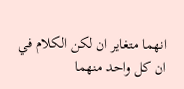انهما متغاير ان لكن الكلام في ان كل واحد منهما